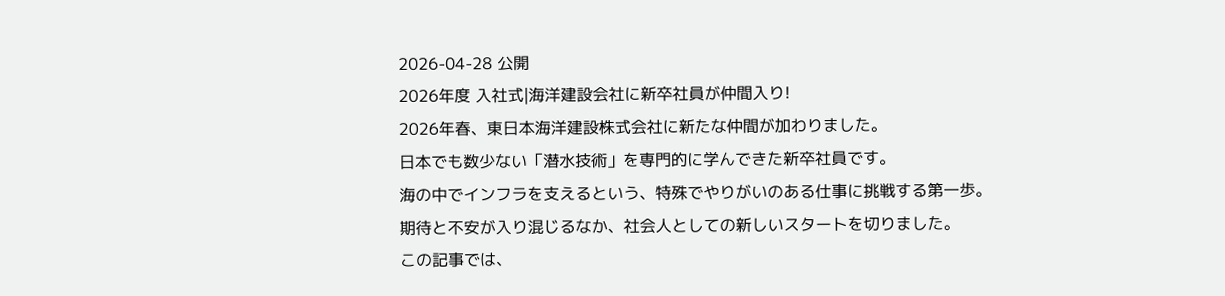2026-04-28 公開
2026年度 入社式|海洋建設会社に新卒社員が仲間入り!
2026年春、東日本海洋建設株式会社に新たな仲間が加わりました。
日本でも数少ない「潜水技術」を専門的に学んできた新卒社員です。
海の中でインフラを支えるという、特殊でやりがいのある仕事に挑戦する第一歩。
期待と不安が入り混じるなか、社会人としての新しいスタートを切りました。
この記事では、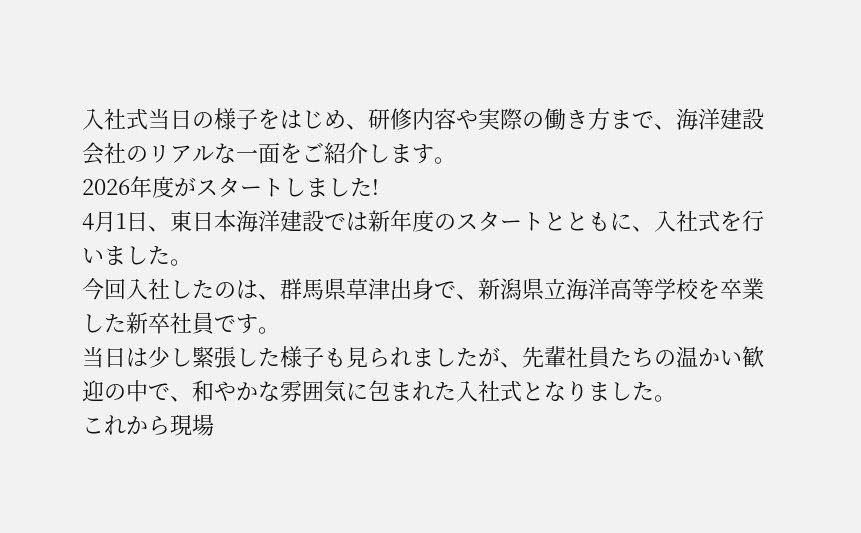入社式当日の様子をはじめ、研修内容や実際の働き方まで、海洋建設会社のリアルな一面をご紹介します。
2026年度がスタートしました!
4月1日、東日本海洋建設では新年度のスタートとともに、入社式を行いました。
今回入社したのは、群馬県草津出身で、新潟県立海洋高等学校を卒業した新卒社員です。
当日は少し緊張した様子も見られましたが、先輩社員たちの温かい歓迎の中で、和やかな雰囲気に包まれた入社式となりました。
これから現場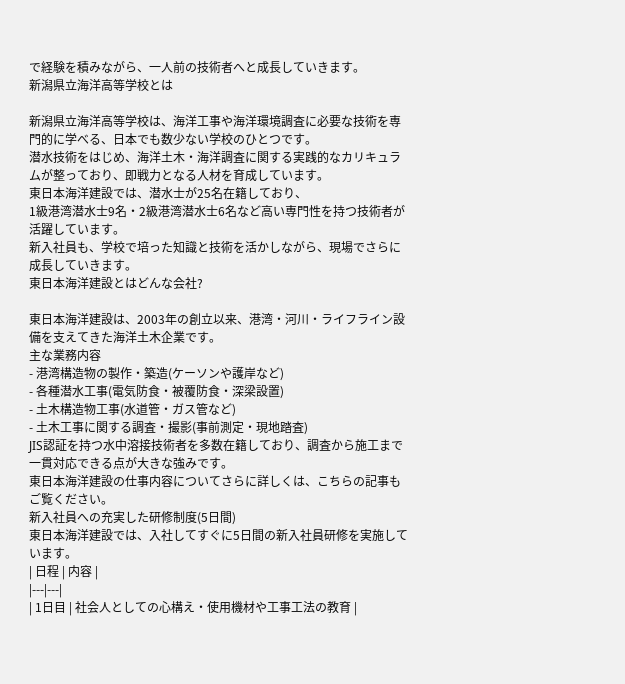で経験を積みながら、一人前の技術者へと成長していきます。
新潟県立海洋高等学校とは

新潟県立海洋高等学校は、海洋工事や海洋環境調査に必要な技術を専門的に学べる、日本でも数少ない学校のひとつです。
潜水技術をはじめ、海洋土木・海洋調査に関する実践的なカリキュラムが整っており、即戦力となる人材を育成しています。
東日本海洋建設では、潜水士が25名在籍しており、
1級港湾潜水士9名・2級港湾潜水士6名など高い専門性を持つ技術者が活躍しています。
新入社員も、学校で培った知識と技術を活かしながら、現場でさらに成長していきます。
東日本海洋建設とはどんな会社?

東日本海洋建設は、2003年の創立以来、港湾・河川・ライフライン設備を支えてきた海洋土木企業です。
主な業務内容
- 港湾構造物の製作・築造(ケーソンや護岸など)
- 各種潜水工事(電気防食・被覆防食・深梁設置)
- 土木構造物工事(水道管・ガス管など)
- 土木工事に関する調査・撮影(事前測定・現地踏査)
JIS認証を持つ水中溶接技術者を多数在籍しており、調査から施工まで一貫対応できる点が大きな強みです。
東日本海洋建設の仕事内容についてさらに詳しくは、こちらの記事もご覧ください。
新入社員への充実した研修制度(5日間)
東日本海洋建設では、入社してすぐに5日間の新入社員研修を実施しています。
| 日程 | 内容 |
|---|---|
| 1日目 | 社会人としての心構え・使用機材や工事工法の教育 |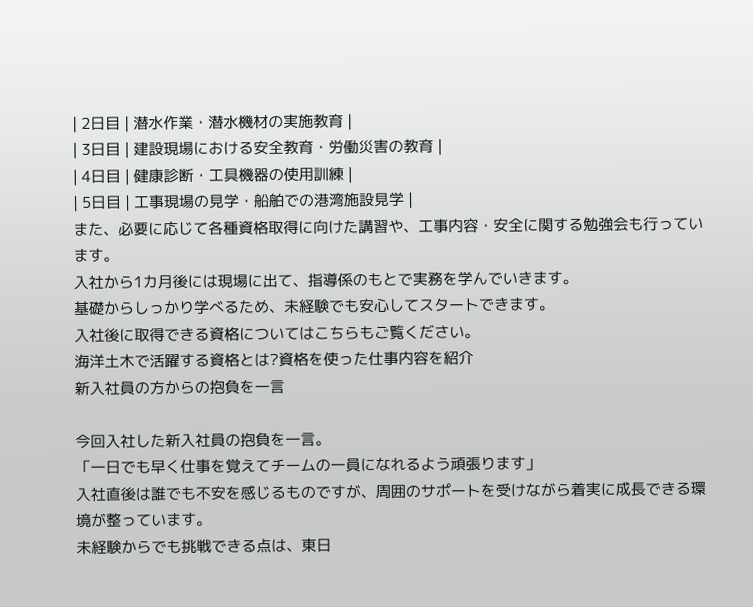| 2日目 | 潜水作業・潜水機材の実施教育 |
| 3日目 | 建設現場における安全教育・労働災害の教育 |
| 4日目 | 健康診断・工具機器の使用訓練 |
| 5日目 | 工事現場の見学・船舶での港湾施設見学 |
また、必要に応じて各種資格取得に向けた講習や、工事内容・安全に関する勉強会も行っています。
入社から1カ月後には現場に出て、指導係のもとで実務を学んでいきます。
基礎からしっかり学べるため、未経験でも安心してスタートできます。
入社後に取得できる資格についてはこちらもご覧ください。
海洋土木で活躍する資格とは?資格を使った仕事内容を紹介
新入社員の方からの抱負を一言

今回入社した新入社員の抱負を一言。
「一日でも早く仕事を覚えてチームの一員になれるよう頑張ります」
入社直後は誰でも不安を感じるものですが、周囲のサポートを受けながら着実に成長できる環境が整っています。
未経験からでも挑戦できる点は、東日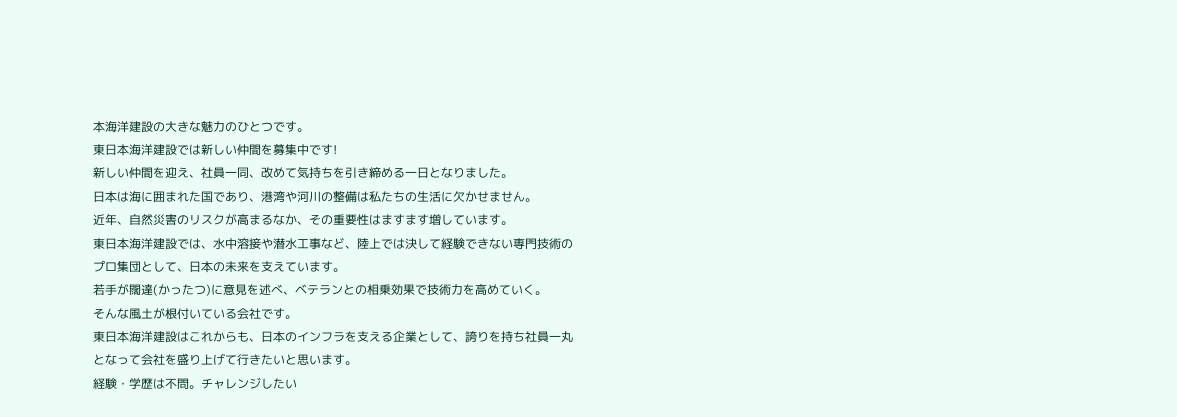本海洋建設の大きな魅力のひとつです。
東日本海洋建設では新しい仲間を募集中です!
新しい仲間を迎え、社員一同、改めて気持ちを引き締める一日となりました。
日本は海に囲まれた国であり、港湾や河川の整備は私たちの生活に欠かせません。
近年、自然災害のリスクが高まるなか、その重要性はますます増しています。
東日本海洋建設では、水中溶接や潜水工事など、陸上では決して経験できない専門技術のプロ集団として、日本の未来を支えています。
若手が闊達(かったつ)に意見を述べ、ベテランとの相乗効果で技術力を高めていく。
そんな風土が根付いている会社です。
東日本海洋建設はこれからも、日本のインフラを支える企業として、誇りを持ち社員一丸となって会社を盛り上げて行きたいと思います。
経験・学歴は不問。チャレンジしたい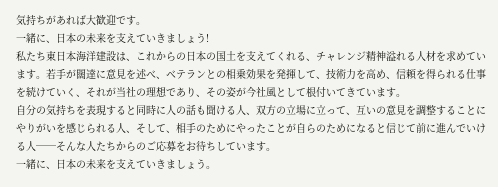気持ちがあれば大歓迎です。
一緒に、日本の未来を支えていきましょう!
私たち東⽇本海洋建設は、これからの⽇本の国⼟を⽀えてくれる、チャレンジ精神溢れる⼈材を求めています。若⼿が闊達に意⾒を述べ、ベテランとの相乗効果を発揮して、技術⼒を⾼め、信頼を得られる仕事を続けていく、それが当社の理想であり、その姿が今社⾵として根付いてきています。
⾃分の気持ちを表現すると同時に⼈の話も聞ける⼈、双⽅の⽴場に⽴って、互いの意⾒を調整することにやりがいを感じられる⼈、そして、相⼿のためにやったことが⾃らのためになると信じて前に進んでいける⼈──そんな⼈たちからのご応募をお待ちしています。
⼀緒に、⽇本の未来を⽀えていきましょう。